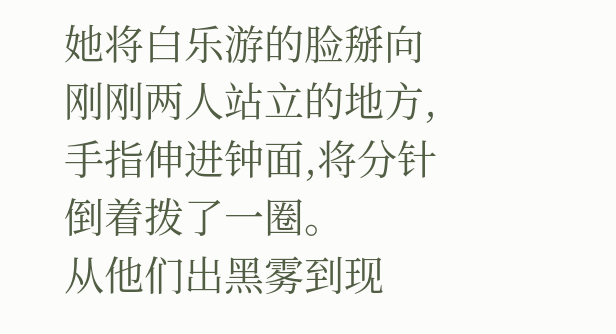她将白乐游的脸掰向刚刚两人站立的地方,手指伸进钟面,将分针倒着拨了一圈。
从他们出黑雾到现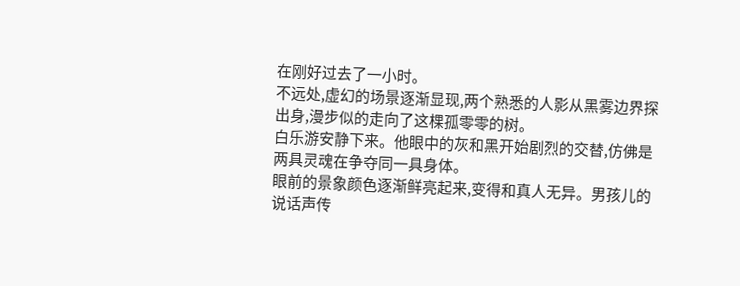在刚好过去了一小时。
不远处,虚幻的场景逐渐显现,两个熟悉的人影从黑雾边界探出身,漫步似的走向了这棵孤零零的树。
白乐游安静下来。他眼中的灰和黑开始剧烈的交替,仿佛是两具灵魂在争夺同一具身体。
眼前的景象颜色逐渐鲜亮起来,变得和真人无异。男孩儿的说话声传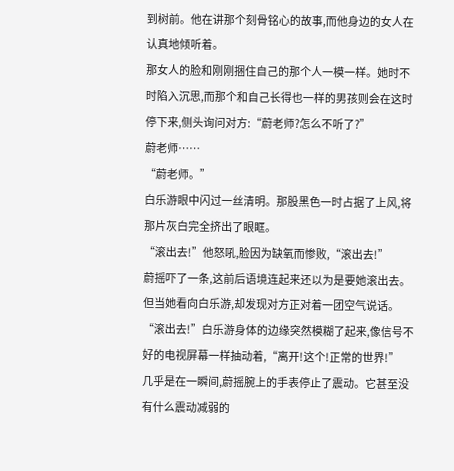到树前。他在讲那个刻骨铭心的故事,而他身边的女人在认真地倾听着。
那女人的脸和刚刚捆住自己的那个人一模一样。她时不时陷入沉思,而那个和自己长得也一样的男孩则会在这时停下来,侧头询问对方:“蔚老师?怎么不听了?”
蔚老师……
“蔚老师。”
白乐游眼中闪过一丝清明。那股黑色一时占据了上风,将那片灰白完全挤出了眼眶。
“滚出去!”他怒吼,脸因为缺氧而惨败,“滚出去!”
蔚摇吓了一条,这前后语境连起来还以为是要她滚出去。但当她看向白乐游,却发现对方正对着一团空气说话。
“滚出去!”白乐游身体的边缘突然模糊了起来,像信号不好的电视屏幕一样抽动着,“离开!这个!正常的世界!”
几乎是在一瞬间,蔚摇腕上的手表停止了震动。它甚至没有什么震动减弱的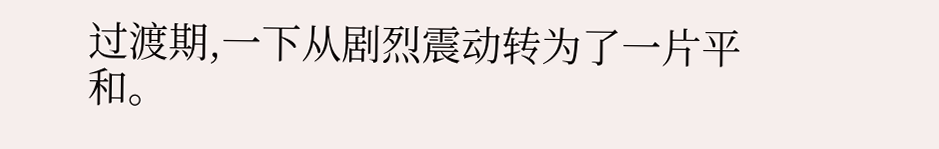过渡期,一下从剧烈震动转为了一片平和。